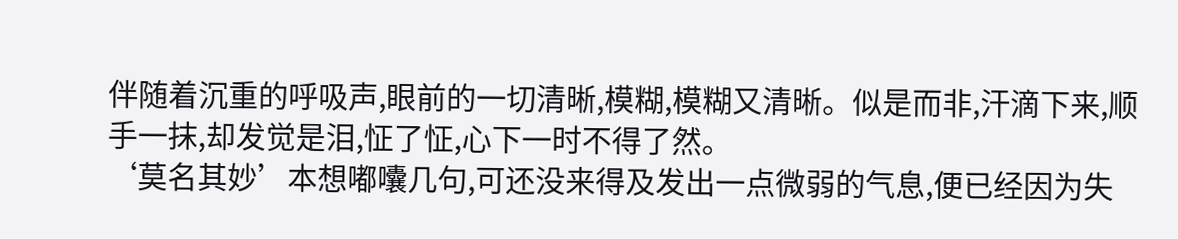伴随着沉重的呼吸声,眼前的一切清晰,模糊,模糊又清晰。似是而非,汗滴下来,顺手一抹,却发觉是泪,怔了怔,心下一时不得了然。
‘莫名其妙’本想嘟囔几句,可还没来得及发出一点微弱的气息,便已经因为失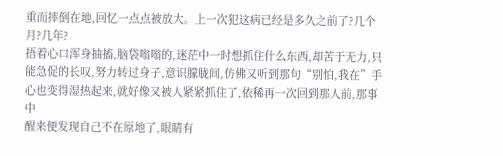重而摔倒在地,回忆一点点被放大。上一次犯这病已经是多久之前了?几个月?几年?
捂着心口浑身抽搐,脑袋嗡嗡的,迷茫中一时想抓住什么东西,却苦于无力,只能急促的长叹,努力转过身子,意识朦胧间,仿佛又听到那句“别怕,我在”手心也变得湿热起来,就好像又被人紧紧抓住了,依稀再一次回到那人前,那事中
醒来便发现自己不在原地了,眼睛有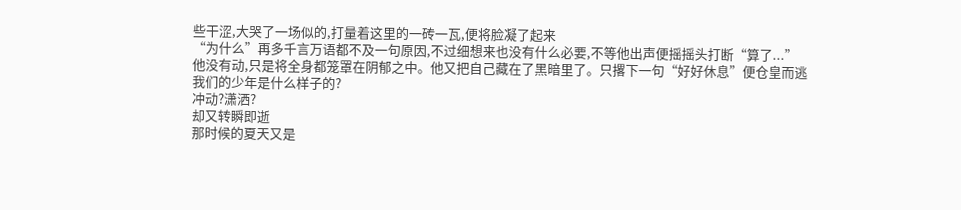些干涩,大哭了一场似的,打量着这里的一砖一瓦,便将脸凝了起来
“为什么”再多千言万语都不及一句原因,不过细想来也没有什么必要,不等他出声便摇摇头打断“算了...”
他没有动,只是将全身都笼罩在阴郁之中。他又把自己藏在了黑暗里了。只撂下一句“好好休息”便仓皇而逃
我们的少年是什么样子的?
冲动?潇洒?
却又转瞬即逝
那时候的夏天又是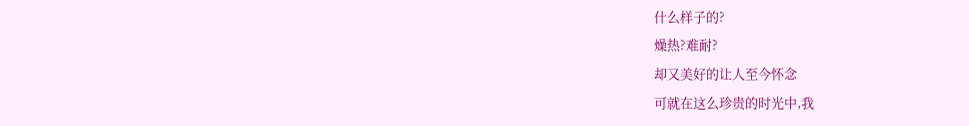什么样子的?
燥热?难耐?
却又美好的让人至今怀念
可就在这么珍贵的时光中,我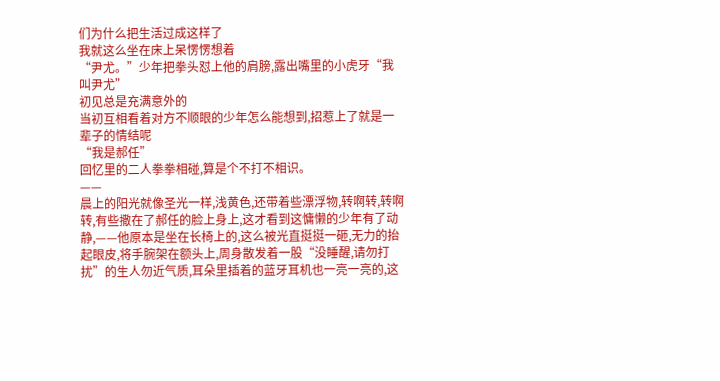们为什么把生活过成这样了
我就这么坐在床上呆愣愣想着
“尹尤。”少年把拳头怼上他的肩膀,露出嘴里的小虎牙“我叫尹尤”
初见总是充满意外的
当初互相看着对方不顺眼的少年怎么能想到,招惹上了就是一辈子的情结呢
“我是郝任”
回忆里的二人拳拳相碰,算是个不打不相识。
——
晨上的阳光就像圣光一样,浅黄色,还带着些漂浮物,转啊转,转啊转,有些撒在了郝任的脸上身上,这才看到这慵懒的少年有了动静,——他原本是坐在长椅上的,这么被光直挺挺一砸,无力的抬起眼皮,将手腕架在额头上,周身散发着一股“没睡醒,请勿打扰”的生人勿近气质,耳朵里插着的蓝牙耳机也一亮一亮的,这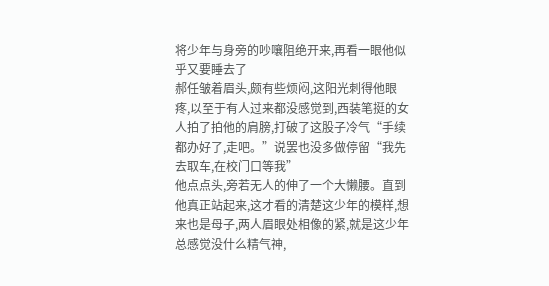将少年与身旁的吵嚷阻绝开来,再看一眼他似乎又要睡去了
郝任皱着眉头,颇有些烦闷,这阳光刺得他眼疼,以至于有人过来都没感觉到,西装笔挺的女人拍了拍他的肩膀,打破了这股子冷气“手续都办好了,走吧。”说罢也没多做停留“我先去取车,在校门口等我”
他点点头,旁若无人的伸了一个大懒腰。直到他真正站起来,这才看的清楚这少年的模样,想来也是母子,两人眉眼处相像的紧,就是这少年总感觉没什么精气神,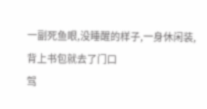一副死鱼眼,没睡醒的样子,一身休闲装,背上书包就去了门口
驾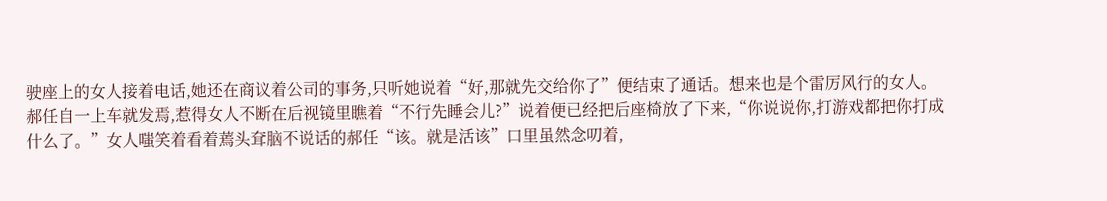驶座上的女人接着电话,她还在商议着公司的事务,只听她说着“好,那就先交给你了”便结束了通话。想来也是个雷厉风行的女人。
郝任自一上车就发焉,惹得女人不断在后视镜里瞧着“不行先睡会儿?”说着便已经把后座椅放了下来,“你说说你,打游戏都把你打成什么了。”女人嗤笑着看着蔫头耷脑不说话的郝任“该。就是活该”口里虽然念叨着,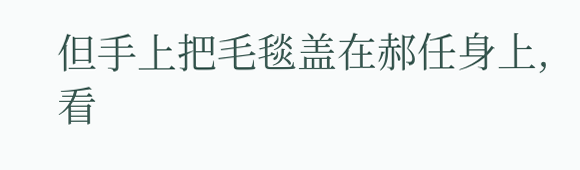但手上把毛毯盖在郝任身上,看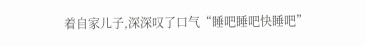着自家儿子,深深叹了口气“睡吧睡吧快睡吧”